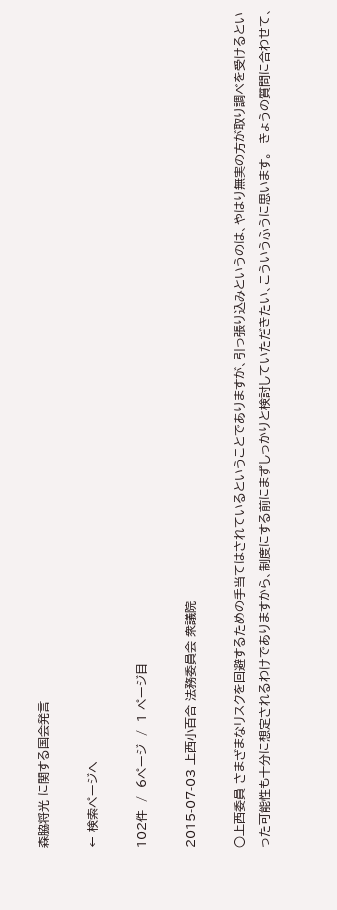森脇将光 に関する国会発言

← 検索ページへ

102件  /  6ページ  /  1 ページ目

2015-07-03 上西小百合 法務委員会 衆議院

○上西委員 さまざまなリスクを回避するための手当てはされているということでありますが、引っ張り込みというのは、やはり無実の方が取り調べを受けるといった可能性も十分に想定されるわけでありますから、制度にする前にまずしっかりと検討していただきたい、こういうふうに思います。  きょうの質問に合わせて、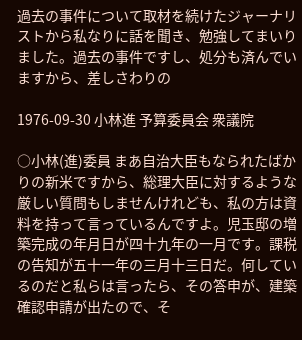過去の事件について取材を続けたジャーナリストから私なりに話を聞き、勉強してまいりました。過去の事件ですし、処分も済んでいますから、差しさわりの

1976-09-30 小林進 予算委員会 衆議院

○小林(進)委員 まあ自治大臣もなられたばかりの新米ですから、総理大臣に対するような厳しい質問もしませんけれども、私の方は資料を持って言っているんですよ。児玉邸の増築完成の年月日が四十九年の一月です。課税の告知が五十一年の三月十三日だ。何しているのだと私らは言ったら、その答申が、建築確認申請が出たので、そ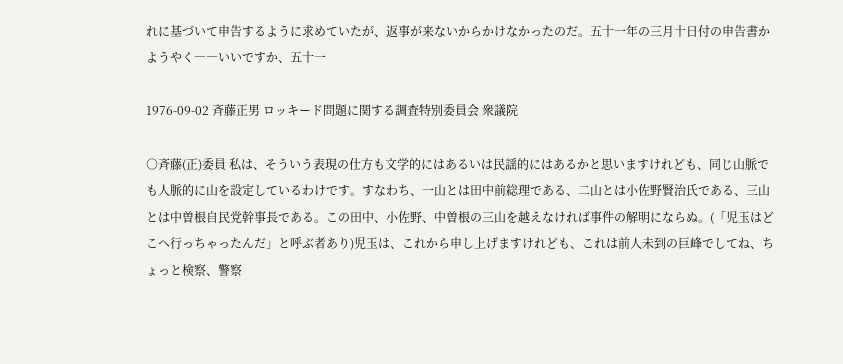れに基づいて申告するように求めていたが、返事が来ないからかけなかったのだ。五十一年の三月十日付の申告書かようやく――いいですか、五十一

1976-09-02 斉藤正男 ロッキード問題に関する調査特別委員会 衆議院

○斉藤(正)委員 私は、そういう表現の仕方も文学的にはあるいは民謡的にはあるかと思いますけれども、同じ山脈でも人脈的に山を設定しているわけです。すなわち、一山とは田中前総理である、二山とは小佐野賢治氏である、三山とは中曽根自民党幹事長である。この田中、小佐野、中曽根の三山を越えなければ事件の解明にならぬ。(「児玉はどこへ行っちゃったんだ」と呼ぶ者あり)児玉は、これから申し上げますけれども、これは前人未到の巨峰でしてね、ちょっと検察、警察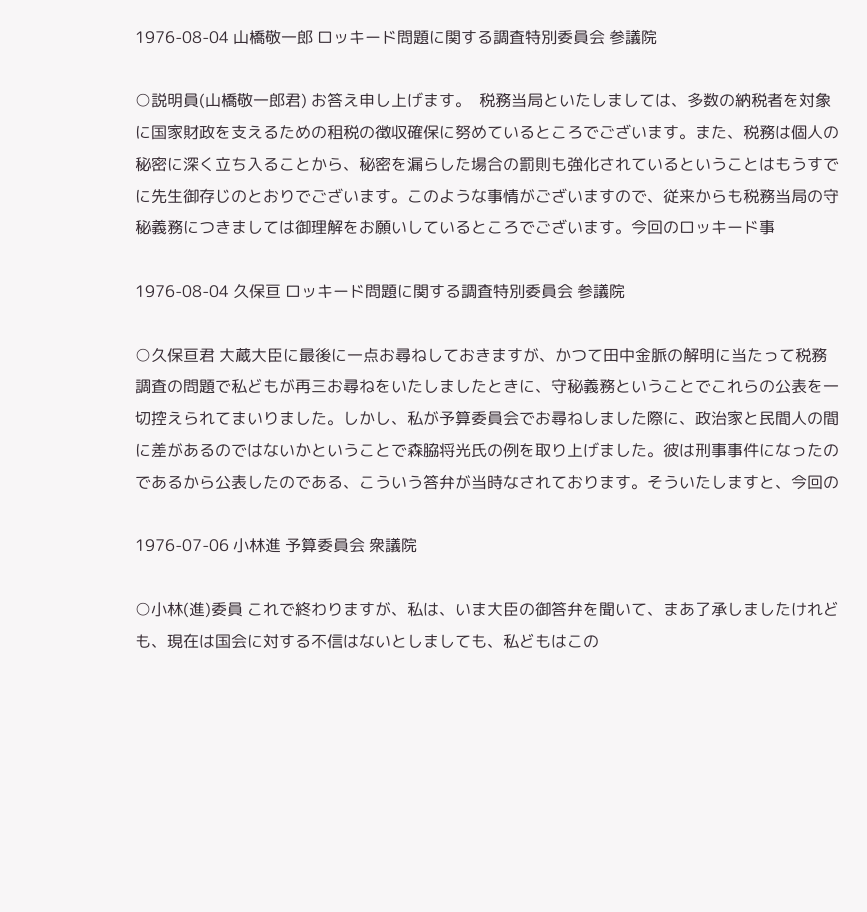1976-08-04 山橋敬一郎 ロッキード問題に関する調査特別委員会 参議院

○説明員(山橋敬一郎君) お答え申し上げます。  税務当局といたしましては、多数の納税者を対象に国家財政を支えるための租税の徴収確保に努めているところでございます。また、税務は個人の秘密に深く立ち入ることから、秘密を漏らした場合の罰則も強化されているということはもうすでに先生御存じのとおりでございます。このような事情がございますので、従来からも税務当局の守秘義務につきましては御理解をお願いしているところでございます。今回のロッキード事

1976-08-04 久保亘 ロッキード問題に関する調査特別委員会 参議院

○久保亘君 大蔵大臣に最後に一点お尋ねしておきますが、かつて田中金脈の解明に当たって税務調査の問題で私どもが再三お尋ねをいたしましたときに、守秘義務ということでこれらの公表を一切控えられてまいりました。しかし、私が予算委員会でお尋ねしました際に、政治家と民間人の間に差があるのではないかということで森脇将光氏の例を取り上げました。彼は刑事事件になったのであるから公表したのである、こういう答弁が当時なされております。そういたしますと、今回の

1976-07-06 小林進 予算委員会 衆議院

○小林(進)委員 これで終わりますが、私は、いま大臣の御答弁を聞いて、まあ了承しましたけれども、現在は国会に対する不信はないとしましても、私どもはこの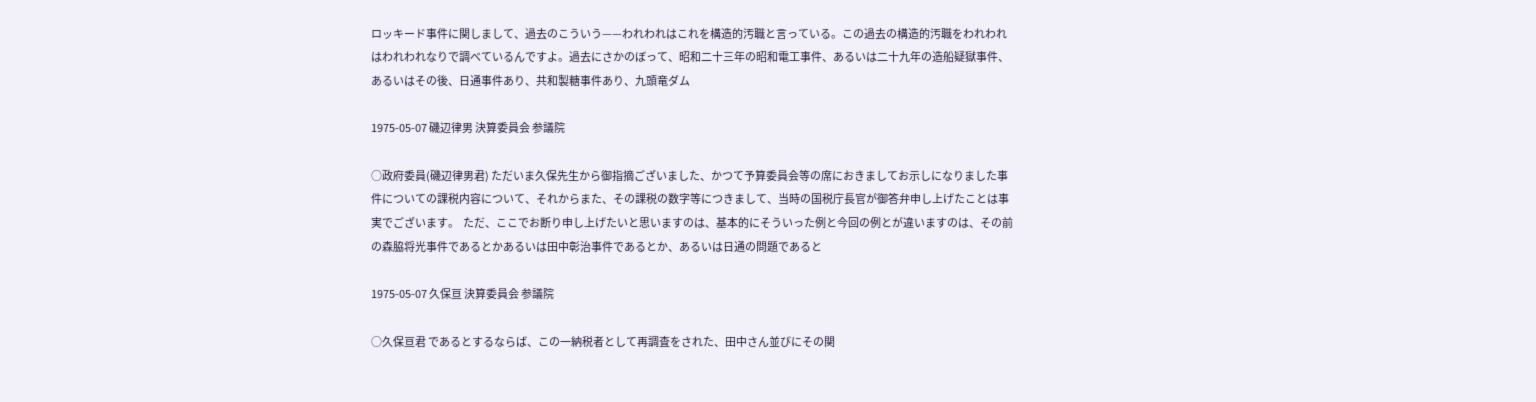ロッキード事件に関しまして、過去のこういう——われわれはこれを構造的汚職と言っている。この過去の構造的汚職をわれわれはわれわれなりで調べているんですよ。過去にさかのぼって、昭和二十三年の昭和電工事件、あるいは二十九年の造船疑獄事件、あるいはその後、日通事件あり、共和製糖事件あり、九頭竜ダム

1975-05-07 磯辺律男 決算委員会 参議院

○政府委員(磯辺律男君) ただいま久保先生から御指摘ございました、かつて予算委員会等の席におきましてお示しになりました事件についての課税内容について、それからまた、その課税の数字等につきまして、当時の国税庁長官が御答弁申し上げたことは事実でございます。  ただ、ここでお断り申し上げたいと思いますのは、基本的にそういった例と今回の例とが違いますのは、その前の森脇将光事件であるとかあるいは田中彰治事件であるとか、あるいは日通の問題であると

1975-05-07 久保亘 決算委員会 参議院

○久保亘君 であるとするならば、この一納税者として再調査をされた、田中さん並びにその関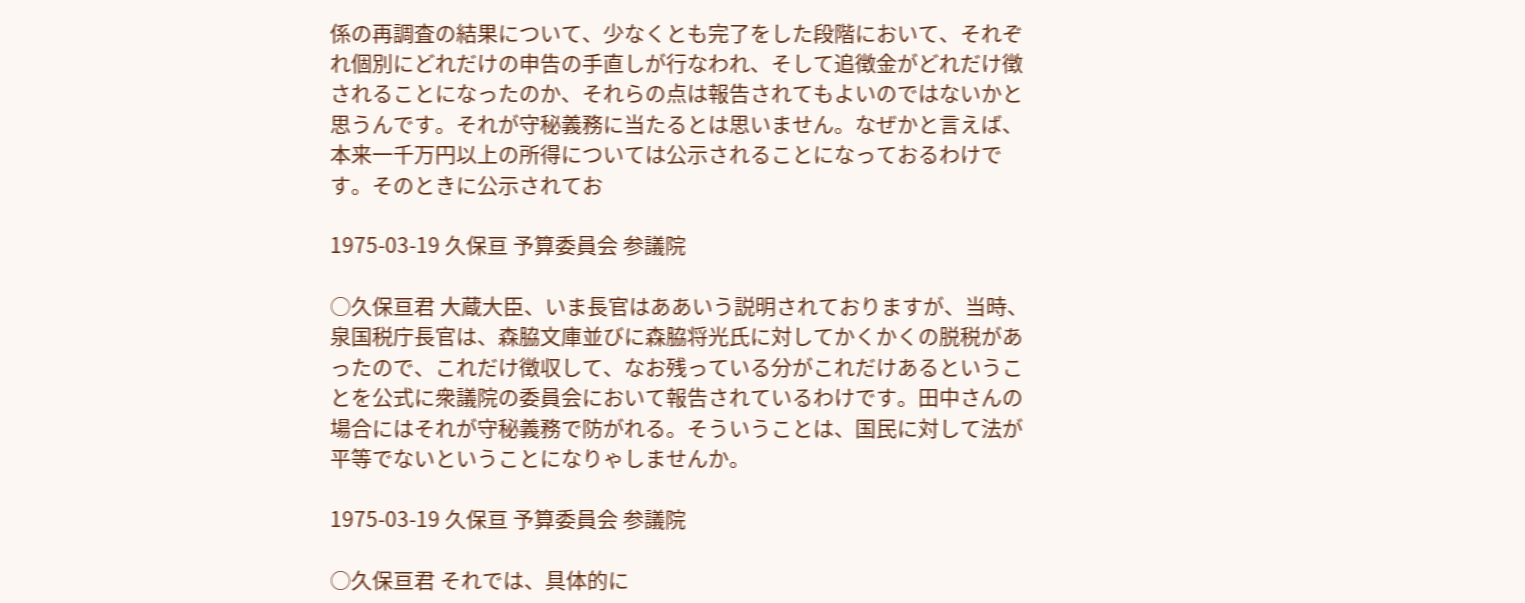係の再調査の結果について、少なくとも完了をした段階において、それぞれ個別にどれだけの申告の手直しが行なわれ、そして追徴金がどれだけ徴されることになったのか、それらの点は報告されてもよいのではないかと思うんです。それが守秘義務に当たるとは思いません。なぜかと言えば、本来一千万円以上の所得については公示されることになっておるわけです。そのときに公示されてお

1975-03-19 久保亘 予算委員会 参議院

○久保亘君 大蔵大臣、いま長官はああいう説明されておりますが、当時、泉国税庁長官は、森脇文庫並びに森脇将光氏に対してかくかくの脱税があったので、これだけ徴収して、なお残っている分がこれだけあるということを公式に衆議院の委員会において報告されているわけです。田中さんの場合にはそれが守秘義務で防がれる。そういうことは、国民に対して法が平等でないということになりゃしませんか。

1975-03-19 久保亘 予算委員会 参議院

○久保亘君 それでは、具体的に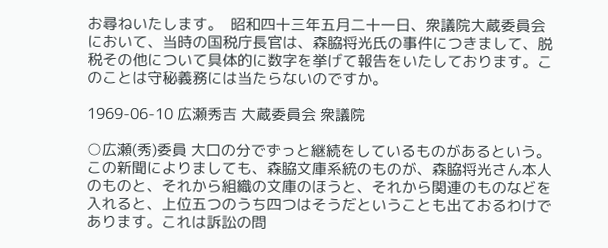お尋ねいたします。  昭和四十三年五月二十一日、衆議院大蔵委員会において、当時の国税庁長官は、森脇将光氏の事件につきまして、脱税その他について具体的に数字を挙げて報告をいたしております。このことは守秘義務には当たらないのですか。

1969-06-10 広瀬秀吉 大蔵委員会 衆議院

○広瀬(秀)委員 大口の分でずっと継続をしているものがあるという。この新聞によりましても、森脇文庫系統のものが、森脇将光さん本人のものと、それから組織の文庫のほうと、それから関連のものなどを入れると、上位五つのうち四つはそうだということも出ておるわけであります。これは訴訟の問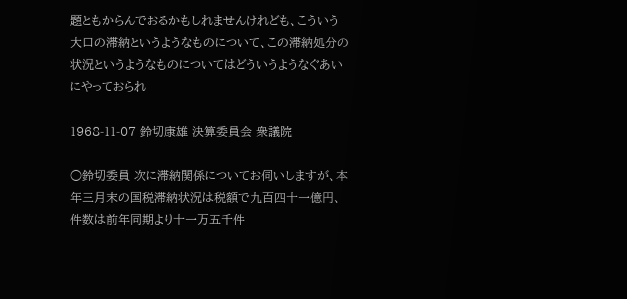題ともからんでおるかもしれませんけれども、こういう大口の滞納というようなものについて、この滞納処分の状況というようなものについてはどういうようなぐあいにやっておられ

1968-11-07 鈴切康雄 決算委員会 衆議院

○鈴切委員 次に滞納関係についてお伺いしますが、本年三月末の国税滞納状況は税額で九百四十一億円、件数は前年同期より十一万五千件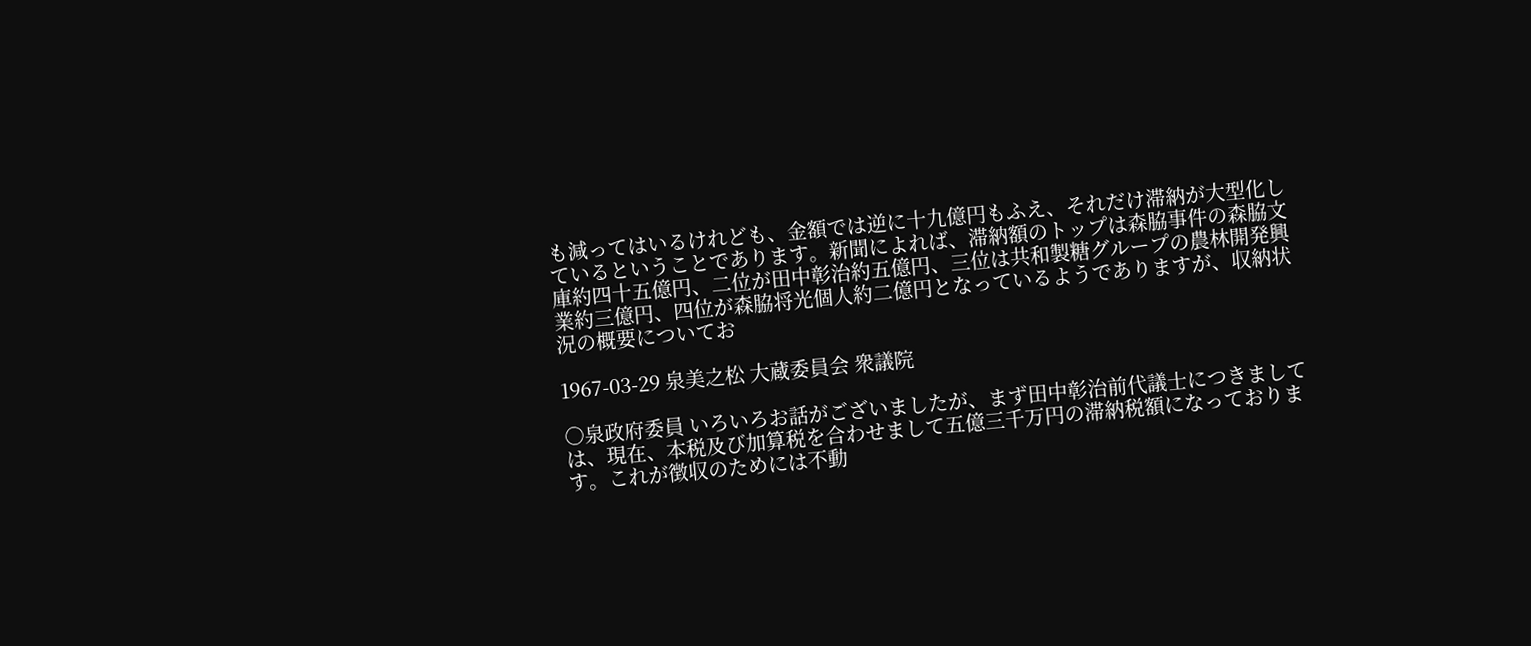も減ってはいるけれども、金額では逆に十九億円もふえ、それだけ滞納が大型化しているということであります。新聞によれば、滞納額のトップは森脇事件の森脇文庫約四十五億円、二位が田中彰治約五億円、三位は共和製糖グループの農林開発興業約三億円、四位が森脇将光個人約二億円となっているようでありますが、収納状況の概要についてお

1967-03-29 泉美之松 大蔵委員会 衆議院

○泉政府委員 いろいろお話がございましたが、まず田中彰治前代議士につきましては、現在、本税及び加算税を合わせまして五億三千万円の滞納税額になっております。これが徴収のためには不動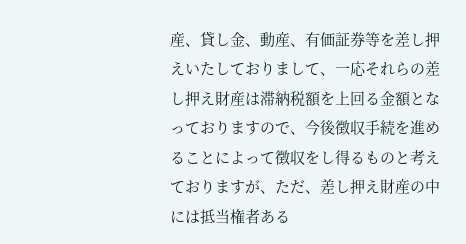産、貸し金、動産、有価証券等を差し押えいたしておりまして、一応それらの差し押え財産は滞納税額を上回る金額となっておりますので、今後徴収手続を進めることによって徴収をし得るものと考えておりますが、ただ、差し押え財産の中には抵当権者ある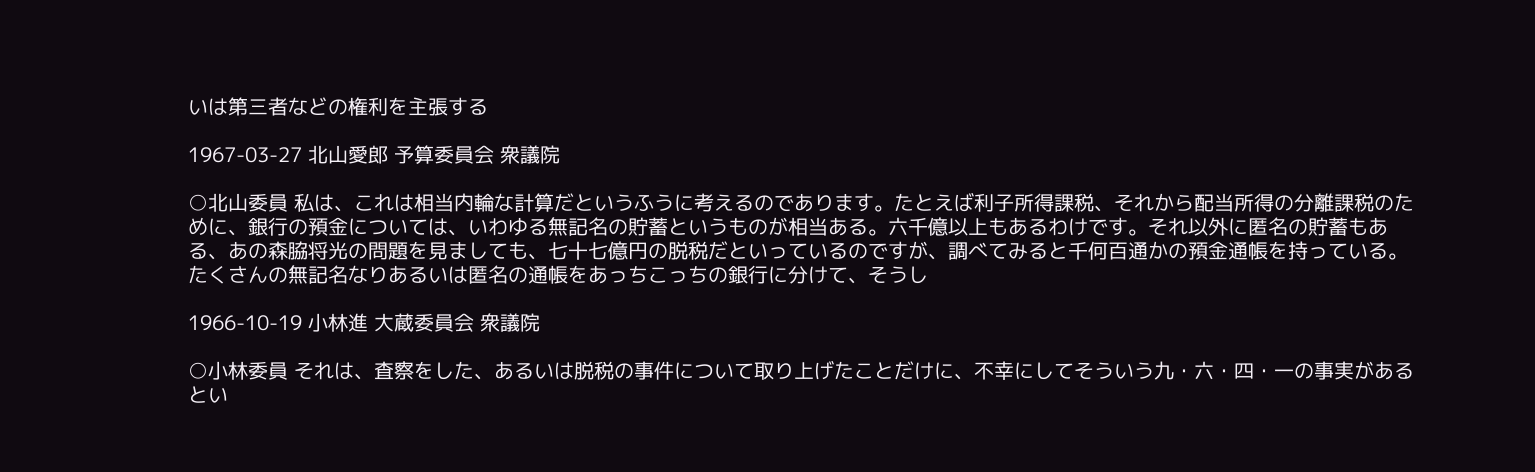いは第三者などの権利を主張する

1967-03-27 北山愛郎 予算委員会 衆議院

○北山委員 私は、これは相当内輪な計算だというふうに考えるのであります。たとえば利子所得課税、それから配当所得の分離課税のために、銀行の預金については、いわゆる無記名の貯蓄というものが相当ある。六千億以上もあるわけです。それ以外に匿名の貯蓄もある、あの森脇将光の問題を見ましても、七十七億円の脱税だといっているのですが、調べてみると千何百通かの預金通帳を持っている。たくさんの無記名なりあるいは匿名の通帳をあっちこっちの銀行に分けて、そうし

1966-10-19 小林進 大蔵委員会 衆議院

○小林委員 それは、査察をした、あるいは脱税の事件について取り上げたことだけに、不幸にしてそういう九・六・四・一の事実があるとい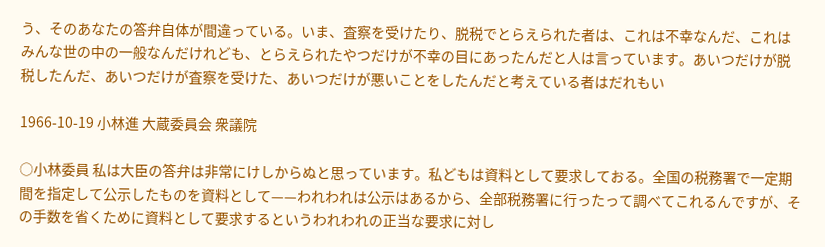う、そのあなたの答弁自体が間違っている。いま、査察を受けたり、脱税でとらえられた者は、これは不幸なんだ、これはみんな世の中の一般なんだけれども、とらえられたやつだけが不幸の目にあったんだと人は言っています。あいつだけが脱税したんだ、あいつだけが査察を受けた、あいつだけが悪いことをしたんだと考えている者はだれもい

1966-10-19 小林進 大蔵委員会 衆議院

○小林委員 私は大臣の答弁は非常にけしからぬと思っています。私どもは資料として要求しておる。全国の税務署で一定期間を指定して公示したものを資料として——われわれは公示はあるから、全部税務署に行ったって調べてこれるんですが、その手数を省くために資料として要求するというわれわれの正当な要求に対し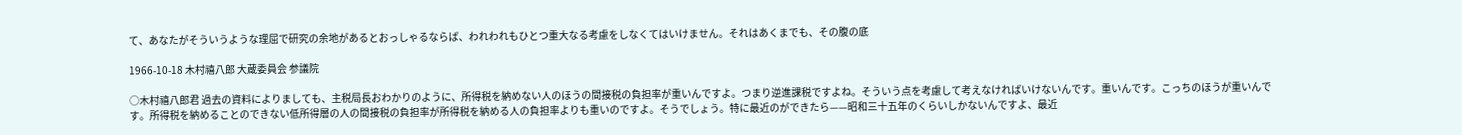て、あなたがそういうような理屈で研究の余地があるとおっしゃるならば、われわれもひとつ重大なる考慮をしなくてはいけません。それはあくまでも、その腹の底

1966-10-18 木村禧八郎 大蔵委員会 参議院

○木村禧八郎君 過去の資料によりましても、主税局長おわかりのように、所得税を納めない人のほうの間接税の負担率が重いんですよ。つまり逆進課税ですよね。そういう点を考慮して考えなければいけないんです。重いんです。こっちのほうが重いんです。所得税を納めることのできない低所得層の人の間接税の負担率が所得税を納める人の負担率よりも重いのですよ。そうでしょう。特に最近のができたら——昭和三十五年のくらいしかないんですよ、最近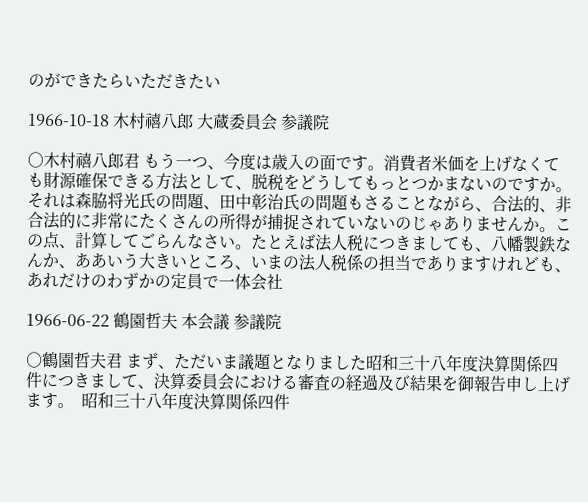のができたらいただきたい

1966-10-18 木村禧八郎 大蔵委員会 参議院

○木村禧八郎君 もう一つ、今度は歳入の面です。消費者米価を上げなくても財源確保できる方法として、脱税をどうしてもっとつかまないのですか。それは森脇将光氏の問題、田中彰治氏の問題もさることながら、合法的、非合法的に非常にたくさんの所得が捕捉されていないのじゃありませんか。この点、計算してごらんなさい。たとえば法人税につきましても、八幡製鉄なんか、ああいう大きいところ、いまの法人税係の担当でありますけれども、あれだけのわずかの定員で一体会社

1966-06-22 鶴園哲夫 本会議 参議院

○鶴園哲夫君 まず、ただいま議題となりました昭和三十八年度決算関係四件につきまして、決算委員会における審査の経過及び結果を御報告申し上げます。  昭和三十八年度決算関係四件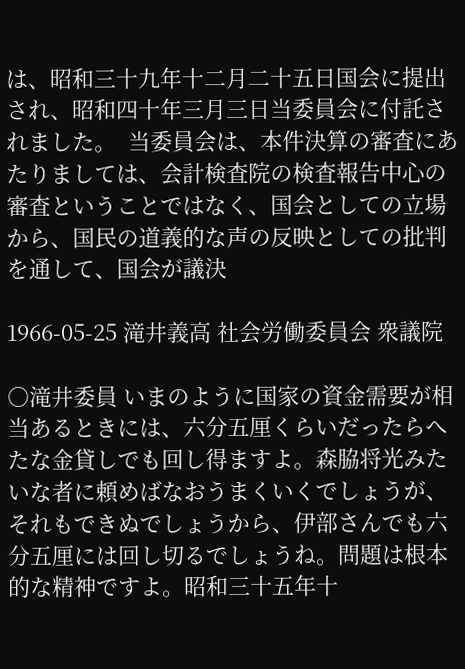は、昭和三十九年十二月二十五日国会に提出され、昭和四十年三月三日当委員会に付託されました。  当委員会は、本件決算の審査にあたりましては、会計検査院の検査報告中心の審査ということではなく、国会としての立場から、国民の道義的な声の反映としての批判を通して、国会が議決

1966-05-25 滝井義高 社会労働委員会 衆議院

○滝井委員 いまのように国家の資金需要が相当あるときには、六分五厘くらいだったらへたな金貸しでも回し得ますよ。森脇将光みたいな者に頼めばなおうまくいくでしょうが、それもできぬでしょうから、伊部さんでも六分五厘には回し切るでしょうね。問題は根本的な精神ですよ。昭和三十五年十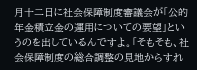月十二日に社会保障制度審議会が「公的年金積立金の運用についての要望」というのを出しているんですよ。「そもそも、社会保障制度の総合調整の見地からすれ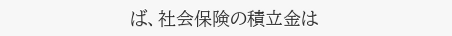ば、社会保険の積立金は